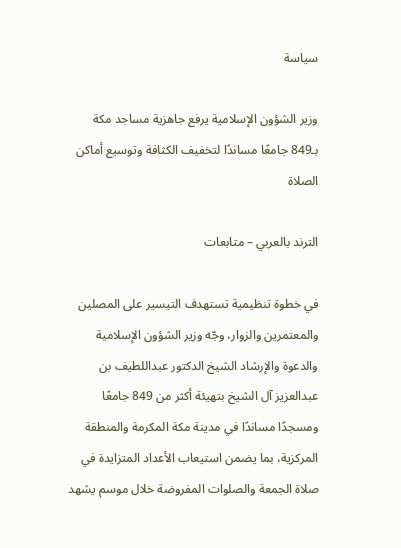سياسة

وزير الشؤون الإسلامية يرفع جاهزية مساجد مكة بـ849 جامعًا مساندًا لتخفيف الكثافة وتوسيع أماكن الصلاة

الترند بالعربي – متابعات

في خطوة تنظيمية تستهدف التيسير على المصلين والمعتمرين والزوار، وجّه وزير الشؤون الإسلامية والدعوة والإرشاد الشيخ الدكتور عبداللطيف بن عبدالعزيز آل الشيخ بتهيئة أكثر من 849 جامعًا ومسجدًا مساندًا في مدينة مكة المكرمة والمنطقة المركزية، بما يضمن استيعاب الأعداد المتزايدة في صلاة الجمعة والصلوات المفروضة خلال موسم يشهد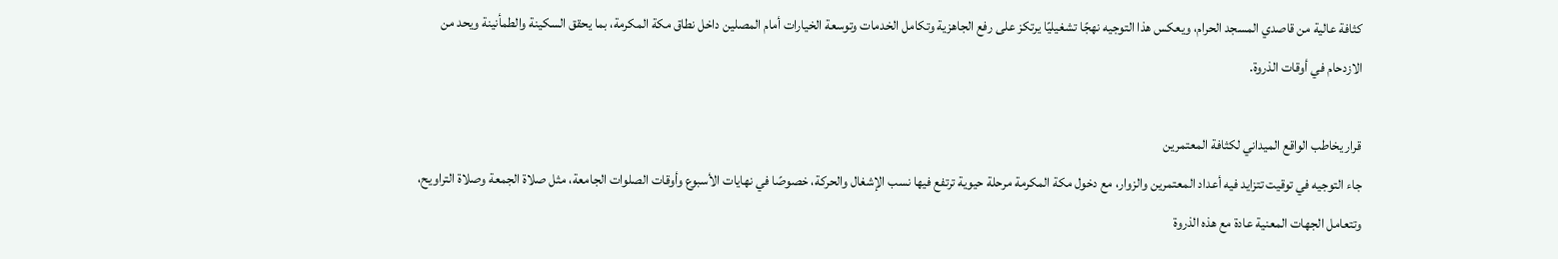كثافة عالية من قاصدي المسجد الحرام، ويعكس هذا التوجيه نهجًا تشغيليًا يرتكز على رفع الجاهزية وتكامل الخدمات وتوسعة الخيارات أمام المصلين داخل نطاق مكة المكرمة، بما يحقق السكينة والطمأنينة ويحد من الازدحام في أوقات الذروة.

قرار يخاطب الواقع الميداني لكثافة المعتمرين
جاء التوجيه في توقيت تتزايد فيه أعداد المعتمرين والزوار، مع دخول مكة المكرمة مرحلة حيوية ترتفع فيها نسب الإشغال والحركة، خصوصًا في نهايات الأسبوع وأوقات الصلوات الجامعة، مثل صلاة الجمعة وصلاة التراويح، وتتعامل الجهات المعنية عادة مع هذه الذروة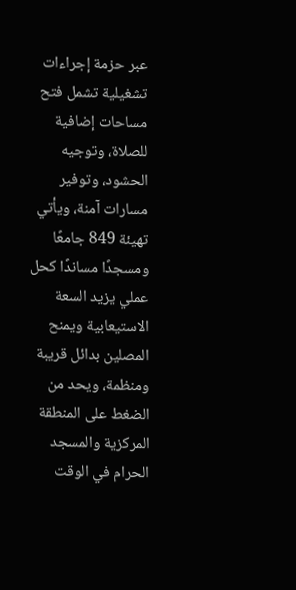عبر حزمة إجراءات تشغيلية تشمل فتح مساحات إضافية للصلاة، وتوجيه الحشود، وتوفير مسارات آمنة، ويأتي تهيئة 849 جامعًا ومسجدًا مساندًا كحل عملي يزيد السعة الاستيعابية ويمنح المصلين بدائل قريبة ومنظمة، ويحد من الضغط على المنطقة المركزية والمسجد الحرام في الوقت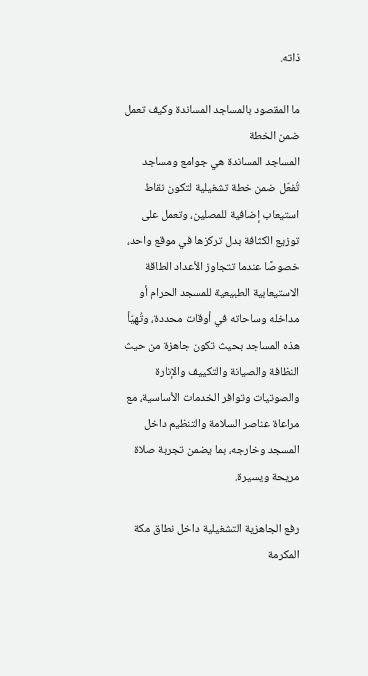ذاته.

ما المقصود بالمساجد المساندة وكيف تعمل ضمن الخطة
المساجد المساندة هي جوامع ومساجد تُفعّل ضمن خطة تشغيلية لتكون نقاط استيعاب إضافية للمصلين، وتعمل على توزيع الكثافة بدل تركزها في موقع واحد، خصوصًا عندما تتجاوز الأعداد الطاقة الاستيعابية الطبيعية للمسجد الحرام أو مداخله وساحاته في أوقات محددة، وتُهيّأ هذه المساجد بحيث تكون جاهزة من حيث النظافة والصيانة والتكييف والإنارة والصوتيات وتوافر الخدمات الأساسية، مع مراعاة عناصر السلامة والتنظيم داخل المسجد وخارجه، بما يضمن تجربة صلاة مريحة ويسيرة.

رفع الجاهزية التشغيلية داخل نطاق مكة المكرمة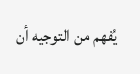يُفهم من التوجيه أن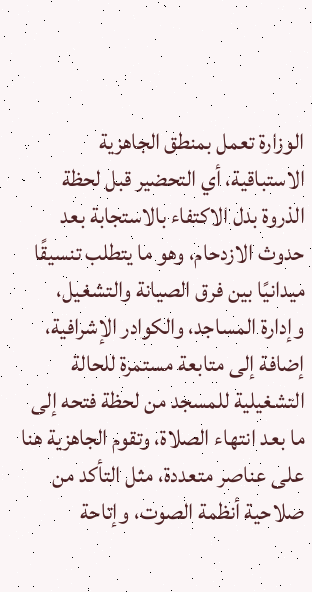الوزارة تعمل بمنطق الجاهزية الاستباقية، أي التحضير قبل لحظة الذروة بدل الاكتفاء بالاستجابة بعد حدوث الازدحام، وهو ما يتطلب تنسيقًا ميدانيًا بين فرق الصيانة والتشغيل، وإدارة المساجد، والكوادر الإشرافية، إضافة إلى متابعة مستمرة للحالة التشغيلية للمسجد من لحظة فتحه إلى ما بعد انتهاء الصلاة، وتقوم الجاهزية هنا على عناصر متعددة، مثل التأكد من صلاحية أنظمة الصوت، وإتاحة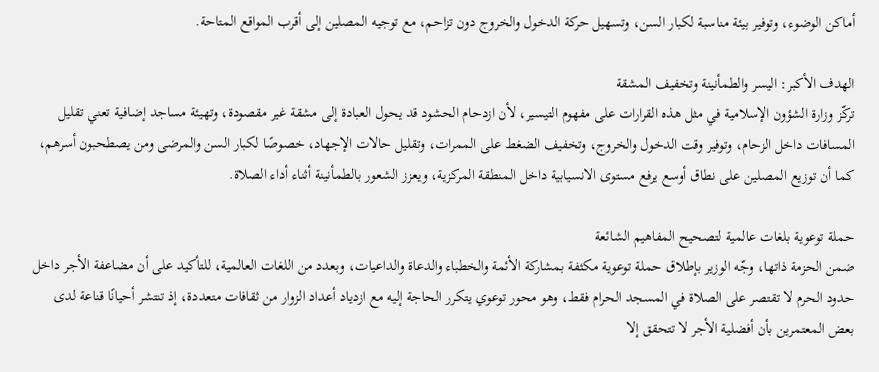أماكن الوضوء، وتوفير بيئة مناسبة لكبار السن، وتسهيل حركة الدخول والخروج دون تزاحم، مع توجيه المصلين إلى أقرب المواقع المتاحة.

الهدف الأكبر: اليسر والطمأنينة وتخفيف المشقة
تركّز وزارة الشؤون الإسلامية في مثل هذه القرارات على مفهوم التيسير، لأن ازدحام الحشود قد يحول العبادة إلى مشقة غير مقصودة، وتهيئة مساجد إضافية تعني تقليل المسافات داخل الزحام، وتوفير وقت الدخول والخروج، وتخفيف الضغط على الممرات، وتقليل حالات الإجهاد، خصوصًا لكبار السن والمرضى ومن يصطحبون أسرهم، كما أن توزيع المصلين على نطاق أوسع يرفع مستوى الانسيابية داخل المنطقة المركزية، ويعزز الشعور بالطمأنينة أثناء أداء الصلاة.

حملة توعوية بلغات عالمية لتصحيح المفاهيم الشائعة
ضمن الحزمة ذاتها، وجّه الوزير بإطلاق حملة توعوية مكثفة بمشاركة الأئمة والخطباء والدعاة والداعيات، وبعدد من اللغات العالمية، للتأكيد على أن مضاعفة الأجر داخل حدود الحرم لا تقتصر على الصلاة في المسجد الحرام فقط، وهو محور توعوي يتكرر الحاجة إليه مع ازدياد أعداد الزوار من ثقافات متعددة، إذ تنتشر أحيانًا قناعة لدى بعض المعتمرين بأن أفضلية الأجر لا تتحقق إلا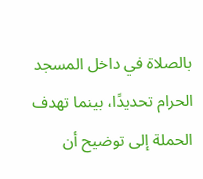بالصلاة في داخل المسجد الحرام تحديدًا، بينما تهدف الحملة إلى توضيح أن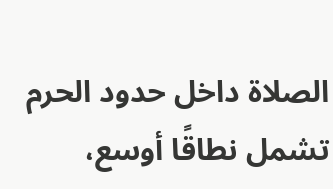الصلاة داخل حدود الحرم تشمل نطاقًا أوسع،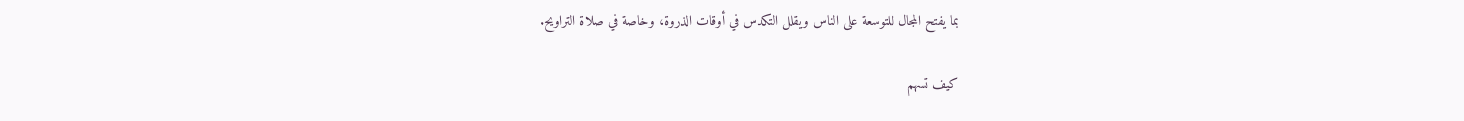بما يفتح المجال للتوسعة على الناس ويقلل التكدس في أوقات الذروة، وخاصة في صلاة التراويح.

كيف تسهم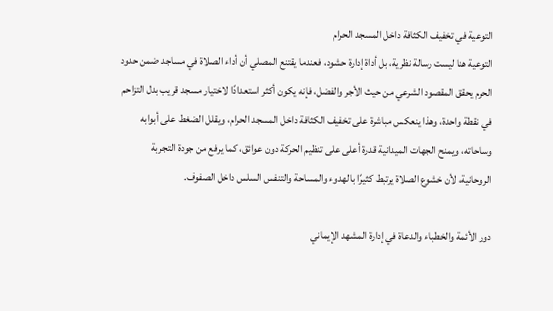التوعية في تخفيف الكثافة داخل المسجد الحرام
التوعية هنا ليست رسالة نظرية، بل أداة إدارة حشود، فعندما يقتنع المصلي أن أداء الصلاة في مساجد ضمن حدود الحرم يحقق المقصود الشرعي من حيث الأجر والفضل، فإنه يكون أكثر استعدادًا لاختيار مسجد قريب بدل التزاحم في نقطة واحدة، وهذا ينعكس مباشرة على تخفيف الكثافة داخل المسجد الحرام، ويقلل الضغط على أبوابه وساحاته، ويمنح الجهات الميدانية قدرة أعلى على تنظيم الحركة دون عوائق، كما يرفع من جودة التجربة الروحانية، لأن خشوع الصلاة يرتبط كثيرًا بالهدوء والمساحة والتنفس السلس داخل الصفوف.

دور الأئمة والخطباء والدعاة في إدارة المشهد الإيماني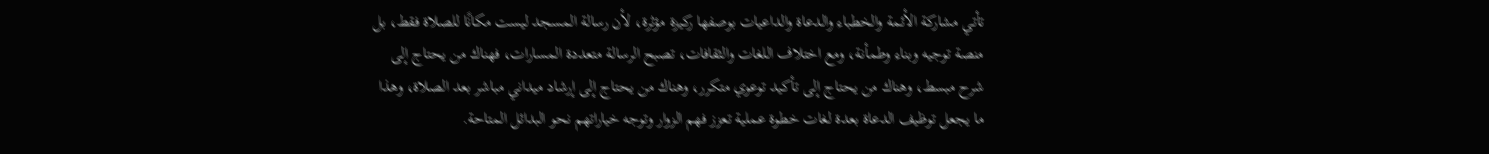تأتي مشاركة الأئمة والخطباء والدعاة والداعيات بوصفها ركيزة مؤثرة، لأن رسالة المسجد ليست مكانًا للصلاة فقط، بل منصة توجيه وبناء وطمأنة، ومع اختلاف اللغات والثقافات، تصبح الرسالة متعددة المسارات، فهناك من يحتاج إلى شرح مبسط، وهناك من يحتاج إلى تأكيد توعوي متكرر، وهناك من يحتاج إلى إرشاد ميداني مباشر بعد الصلاة، وهذا ما يجعل توظيف الدعاة بعدة لغات خطوة عملية تعزز فهم الزوار وتوجه خياراتهم نحو البدائل المتاحة.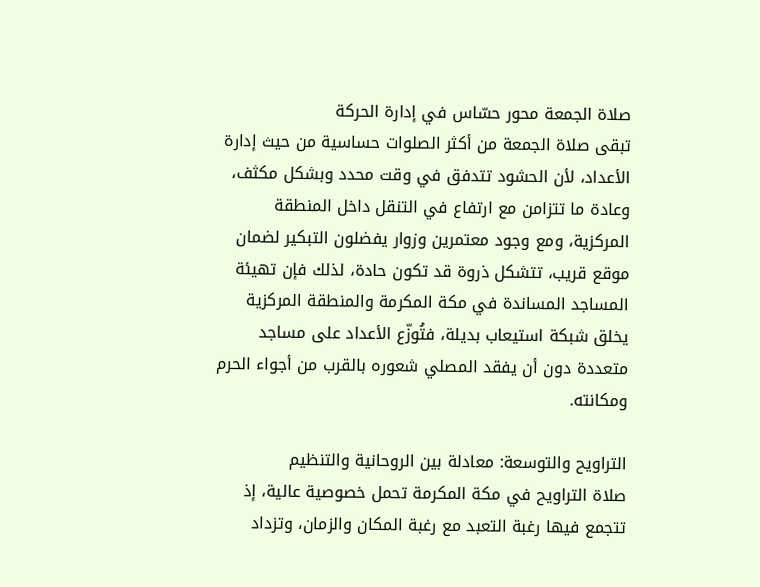صلاة الجمعة محور حسّاس في إدارة الحركة
تبقى صلاة الجمعة من أكثر الصلوات حساسية من حيث إدارة الأعداد، لأن الحشود تتدفق في وقت محدد وبشكل مكثف، وعادة ما تتزامن مع ارتفاع في التنقل داخل المنطقة المركزية، ومع وجود معتمرين وزوار يفضلون التبكير لضمان موقع قريب، تتشكل ذروة قد تكون حادة، لذلك فإن تهيئة المساجد المساندة في مكة المكرمة والمنطقة المركزية يخلق شبكة استيعاب بديلة، فتُوزّع الأعداد على مساجد متعددة دون أن يفقد المصلي شعوره بالقرب من أجواء الحرم ومكانته.

التراويح والتوسعة: معادلة بين الروحانية والتنظيم
صلاة التراويح في مكة المكرمة تحمل خصوصية عالية، إذ تتجمع فيها رغبة التعبد مع رغبة المكان والزمان، وتزداد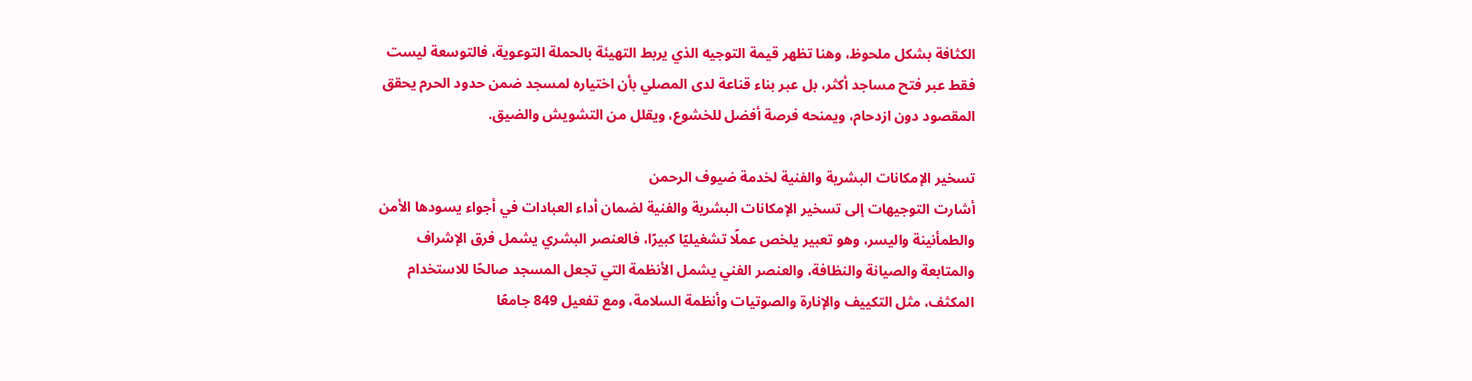الكثافة بشكل ملحوظ، وهنا تظهر قيمة التوجيه الذي يربط التهيئة بالحملة التوعوية، فالتوسعة ليست فقط عبر فتح مساجد أكثر، بل عبر بناء قناعة لدى المصلي بأن اختياره لمسجد ضمن حدود الحرم يحقق المقصود دون ازدحام، ويمنحه فرصة أفضل للخشوع، ويقلل من التشويش والضيق.

تسخير الإمكانات البشرية والفنية لخدمة ضيوف الرحمن
أشارت التوجيهات إلى تسخير الإمكانات البشرية والفنية لضمان أداء العبادات في أجواء يسودها الأمن والطمأنينة واليسر، وهو تعبير يلخص عملًا تشغيليًا كبيرًا، فالعنصر البشري يشمل فرق الإشراف والمتابعة والصيانة والنظافة، والعنصر الفني يشمل الأنظمة التي تجعل المسجد صالحًا للاستخدام المكثف، مثل التكييف والإنارة والصوتيات وأنظمة السلامة، ومع تفعيل 849 جامعًا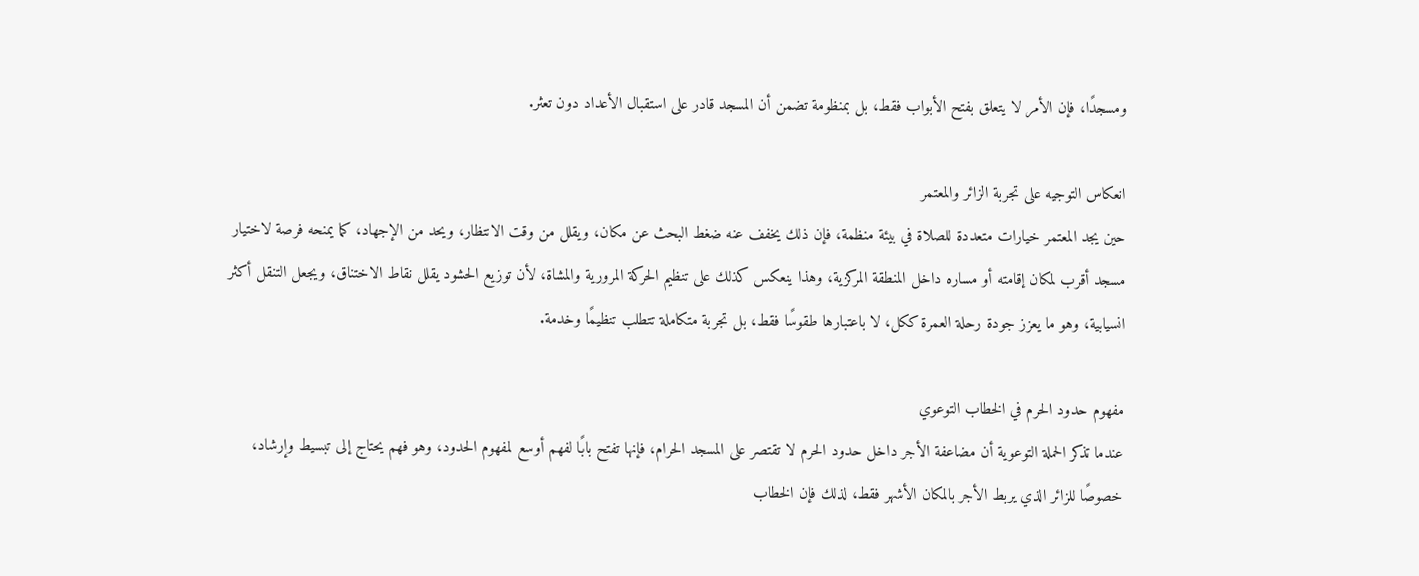ومسجدًا، فإن الأمر لا يتعلق بفتح الأبواب فقط، بل بمنظومة تضمن أن المسجد قادر على استقبال الأعداد دون تعثر.

انعكاس التوجيه على تجربة الزائر والمعتمر
حين يجد المعتمر خيارات متعددة للصلاة في بيئة منظمة، فإن ذلك يخفف عنه ضغط البحث عن مكان، ويقلل من وقت الانتظار، ويحد من الإجهاد، كما يمنحه فرصة لاختيار مسجد أقرب لمكان إقامته أو مساره داخل المنطقة المركزية، وهذا ينعكس كذلك على تنظيم الحركة المرورية والمشاة، لأن توزيع الحشود يقلل نقاط الاختناق، ويجعل التنقل أكثر انسيابية، وهو ما يعزز جودة رحلة العمرة ككل، لا باعتبارها طقوسًا فقط، بل تجربة متكاملة تتطلب تنظيمًا وخدمة.

مفهوم حدود الحرم في الخطاب التوعوي
عندما تذكر الحملة التوعوية أن مضاعفة الأجر داخل حدود الحرم لا تقتصر على المسجد الحرام، فإنها تفتح بابًا لفهم أوسع لمفهوم الحدود، وهو فهم يحتاج إلى تبسيط وإرشاد، خصوصًا للزائر الذي يربط الأجر بالمكان الأشهر فقط، لذلك فإن الخطاب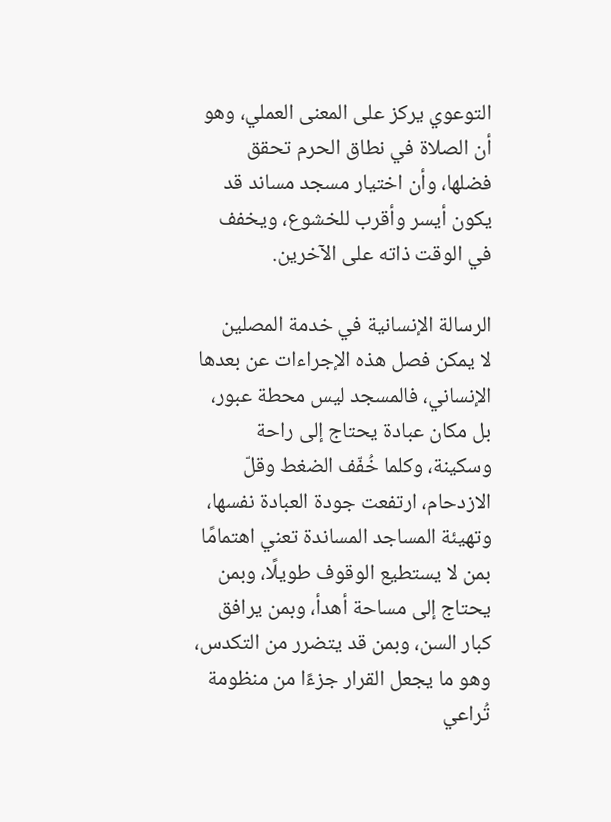التوعوي يركز على المعنى العملي، وهو أن الصلاة في نطاق الحرم تحقق فضلها، وأن اختيار مسجد مساند قد يكون أيسر وأقرب للخشوع، ويخفف في الوقت ذاته على الآخرين.

الرسالة الإنسانية في خدمة المصلين
لا يمكن فصل هذه الإجراءات عن بعدها الإنساني، فالمسجد ليس محطة عبور، بل مكان عبادة يحتاج إلى راحة وسكينة، وكلما خُفّف الضغط وقلّ الازدحام، ارتفعت جودة العبادة نفسها، وتهيئة المساجد المساندة تعني اهتمامًا بمن لا يستطيع الوقوف طويلًا، وبمن يحتاج إلى مساحة أهدأ، وبمن يرافق كبار السن، وبمن قد يتضرر من التكدس، وهو ما يجعل القرار جزءًا من منظومة تُراعي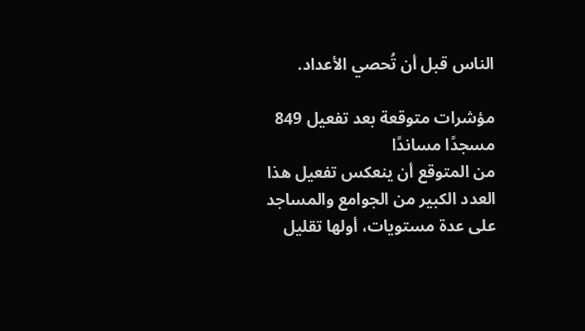الناس قبل أن تُحصي الأعداد.

مؤشرات متوقعة بعد تفعيل 849 مسجدًا مساندًا
من المتوقع أن ينعكس تفعيل هذا العدد الكبير من الجوامع والمساجد على عدة مستويات، أولها تقليل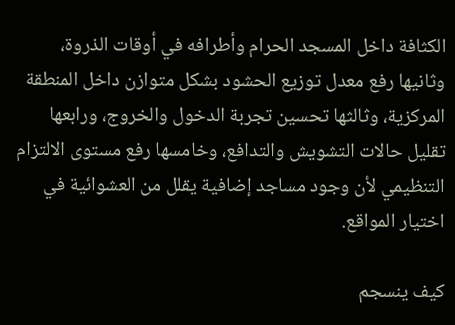الكثافة داخل المسجد الحرام وأطرافه في أوقات الذروة، وثانيها رفع معدل توزيع الحشود بشكل متوازن داخل المنطقة المركزية، وثالثها تحسين تجربة الدخول والخروج، ورابعها تقليل حالات التشويش والتدافع، وخامسها رفع مستوى الالتزام التنظيمي لأن وجود مساجد إضافية يقلل من العشوائية في اختيار المواقع.

كيف ينسجم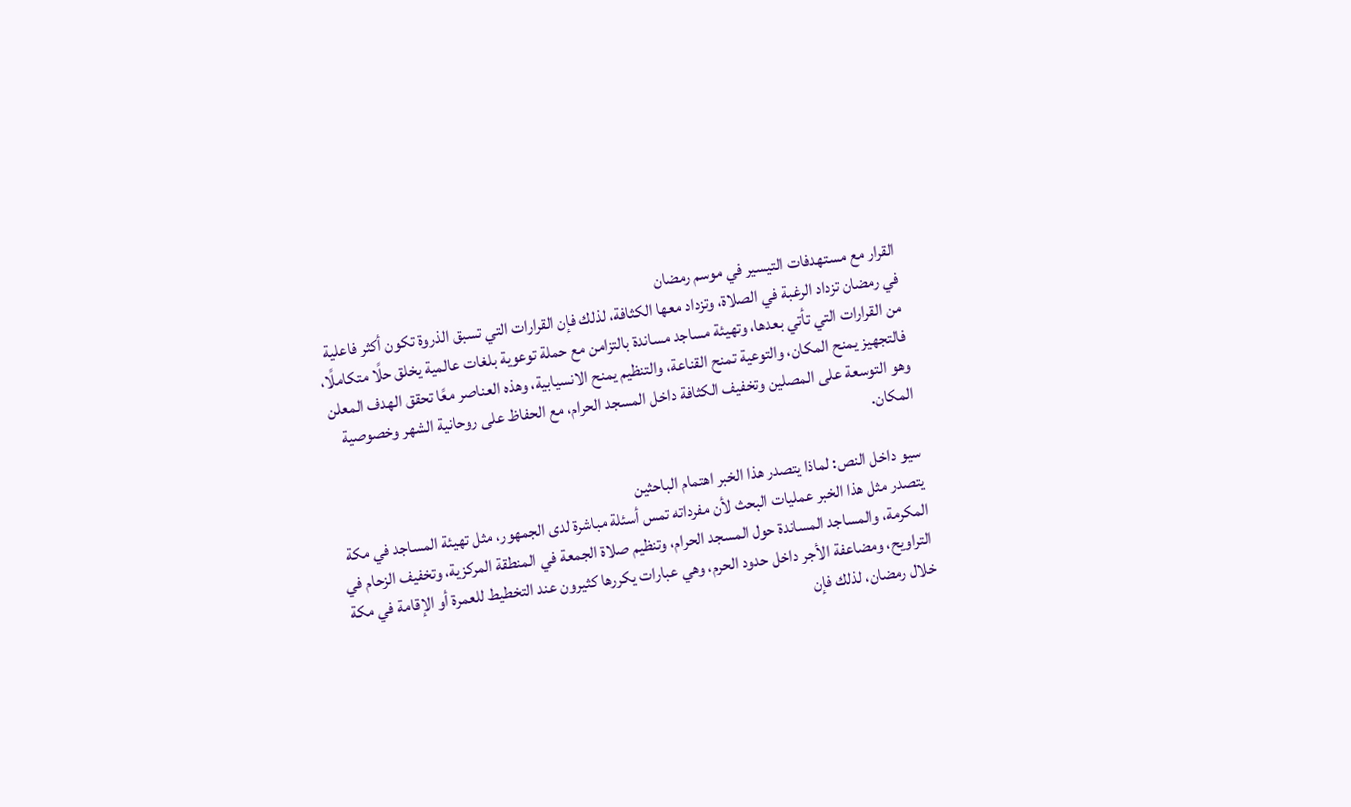القرار مع مستهدفات التيسير في موسم رمضان
في رمضان تزداد الرغبة في الصلاة، وتزداد معها الكثافة، لذلك فإن القرارات التي تسبق الذروة تكون أكثر فاعلية من القرارات التي تأتي بعدها، وتهيئة مساجد مساندة بالتزامن مع حملة توعوية بلغات عالمية يخلق حلًا متكاملًا، فالتجهيز يمنح المكان، والتوعية تمنح القناعة، والتنظيم يمنح الانسيابية، وهذه العناصر معًا تحقق الهدف المعلن وهو التوسعة على المصلين وتخفيف الكثافة داخل المسجد الحرام، مع الحفاظ على روحانية الشهر وخصوصية المكان.

سيو داخل النص: لماذا يتصدر هذا الخبر اهتمام الباحثين
يتصدر مثل هذا الخبر عمليات البحث لأن مفرداته تمس أسئلة مباشرة لدى الجمهور، مثل تهيئة المساجد في مكة المكرمة، والمساجد المساندة حول المسجد الحرام، وتنظيم صلاة الجمعة في المنطقة المركزية، وتخفيف الزحام في التراويح، ومضاعفة الأجر داخل حدود الحرم، وهي عبارات يكررها كثيرون عند التخطيط للعمرة أو الإقامة في مكة خلال رمضان، لذلك فإن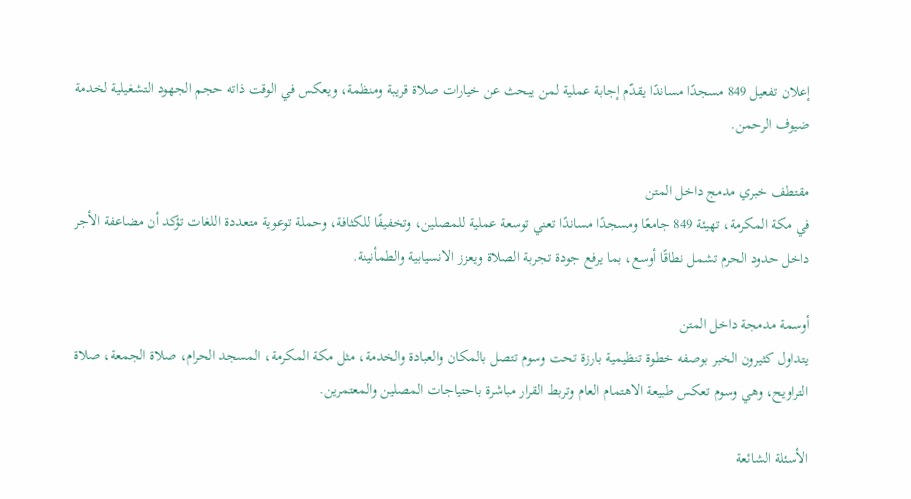إعلان تفعيل 849 مسجدًا مساندًا يقدّم إجابة عملية لمن يبحث عن خيارات صلاة قريبة ومنظمة، ويعكس في الوقت ذاته حجم الجهود التشغيلية لخدمة ضيوف الرحمن.

مقتطف خبري مدمج داخل المتن
في مكة المكرمة، تهيئة 849 جامعًا ومسجدًا مساندًا تعني توسعة عملية للمصلين، وتخفيفًا للكثافة، وحملة توعوية متعددة اللغات تؤكد أن مضاعفة الأجر داخل حدود الحرم تشمل نطاقًا أوسع، بما يرفع جودة تجربة الصلاة ويعزز الانسيابية والطمأنينة.

أوسمة مدمجة داخل المتن
يتداول كثيرون الخبر بوصفه خطوة تنظيمية بارزة تحت وسوم تتصل بالمكان والعبادة والخدمة، مثل مكة المكرمة، المسجد الحرام، صلاة الجمعة، صلاة التراويح، وهي وسوم تعكس طبيعة الاهتمام العام وتربط القرار مباشرة باحتياجات المصلين والمعتمرين.

الأسئلة الشائعة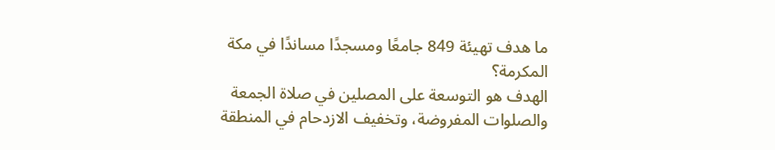ما هدف تهيئة 849 جامعًا ومسجدًا مساندًا في مكة المكرمة؟
الهدف هو التوسعة على المصلين في صلاة الجمعة والصلوات المفروضة، وتخفيف الازدحام في المنطقة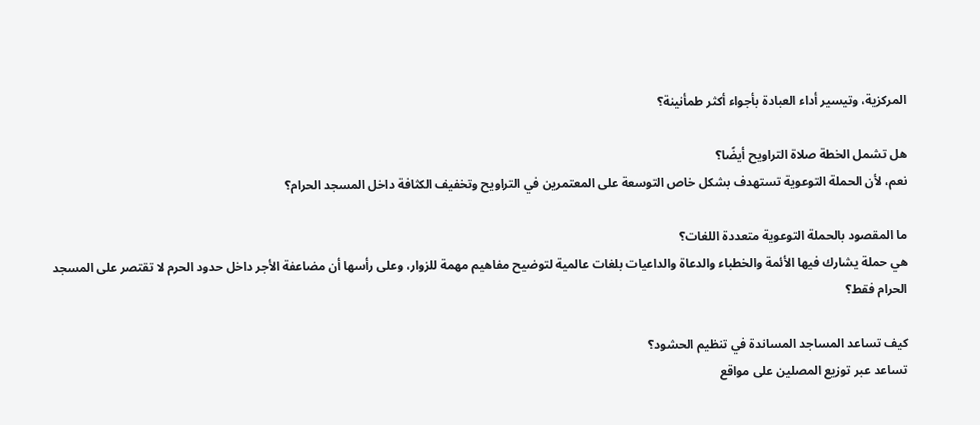المركزية، وتيسير أداء العبادة بأجواء أكثر طمأنينة؟

هل تشمل الخطة صلاة التراويح أيضًا؟
نعم، لأن الحملة التوعوية تستهدف بشكل خاص التوسعة على المعتمرين في التراويح وتخفيف الكثافة داخل المسجد الحرام؟

ما المقصود بالحملة التوعوية متعددة اللغات؟
هي حملة يشارك فيها الأئمة والخطباء والدعاة والداعيات بلغات عالمية لتوضيح مفاهيم مهمة للزوار، وعلى رأسها أن مضاعفة الأجر داخل حدود الحرم لا تقتصر على المسجد الحرام فقط؟

كيف تساعد المساجد المساندة في تنظيم الحشود؟
تساعد عبر توزيع المصلين على مواقع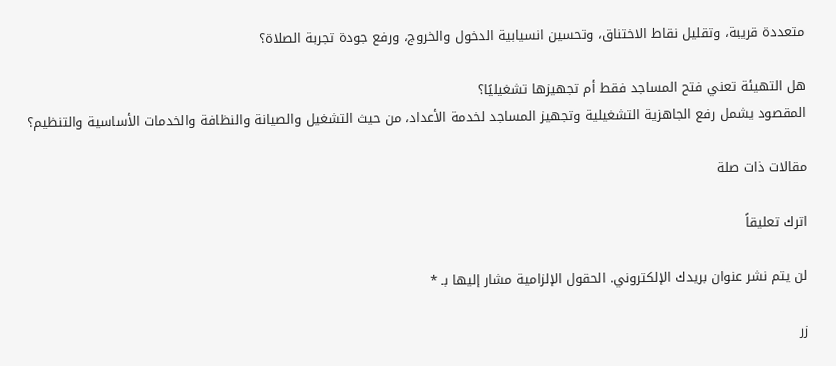متعددة قريبة، وتقليل نقاط الاختناق، وتحسين انسيابية الدخول والخروج، ورفع جودة تجربة الصلاة؟

هل التهيئة تعني فتح المساجد فقط أم تجهيزها تشغيليًا؟
المقصود يشمل رفع الجاهزية التشغيلية وتجهيز المساجد لخدمة الأعداد، من حيث التشغيل والصيانة والنظافة والخدمات الأساسية والتنظيم؟

مقالات ذات صلة

اترك تعليقاً

لن يتم نشر عنوان بريدك الإلكتروني. الحقول الإلزامية مشار إليها بـ *

زر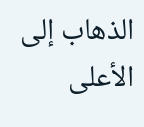الذهاب إلى الأعلى